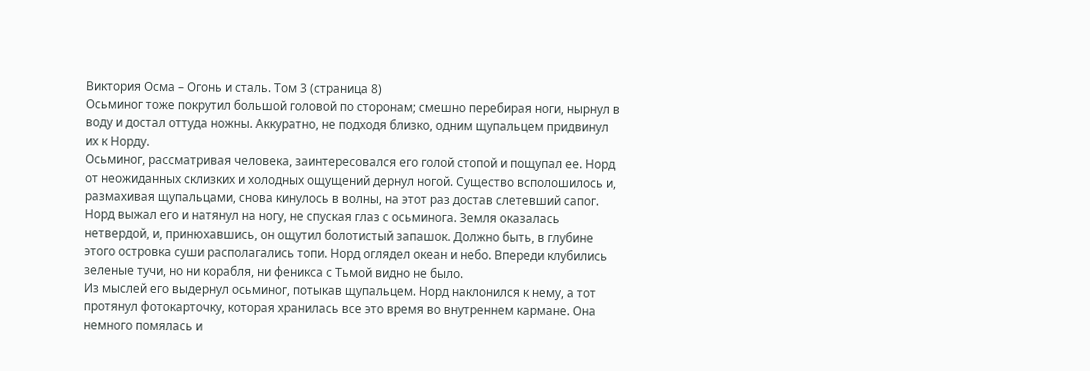Виктория Осма – Огонь и сталь. Том 3 (страница 8)
Осьминог тоже покрутил большой головой по сторонам; смешно перебирая ноги, нырнул в воду и достал оттуда ножны. Аккуратно, не подходя близко, одним щупальцем придвинул их к Норду.
Осьминог, рассматривая человека, заинтересовался его голой стопой и пощупал ее. Норд от неожиданных склизких и холодных ощущений дернул ногой. Существо всполошилось и, размахивая щупальцами, снова кинулось в волны, на этот раз достав слетевший сапог.
Норд выжал его и натянул на ногу, не спуская глаз с осьминога. Земля оказалась нетвердой, и, принюхавшись, он ощутил болотистый запашок. Должно быть, в глубине этого островка суши располагались топи. Норд оглядел океан и небо. Впереди клубились зеленые тучи, но ни корабля, ни феникса с Тьмой видно не было.
Из мыслей его выдернул осьминог, потыкав щупальцем. Норд наклонился к нему, а тот протянул фотокарточку, которая хранилась все это время во внутреннем кармане. Она немного помялась и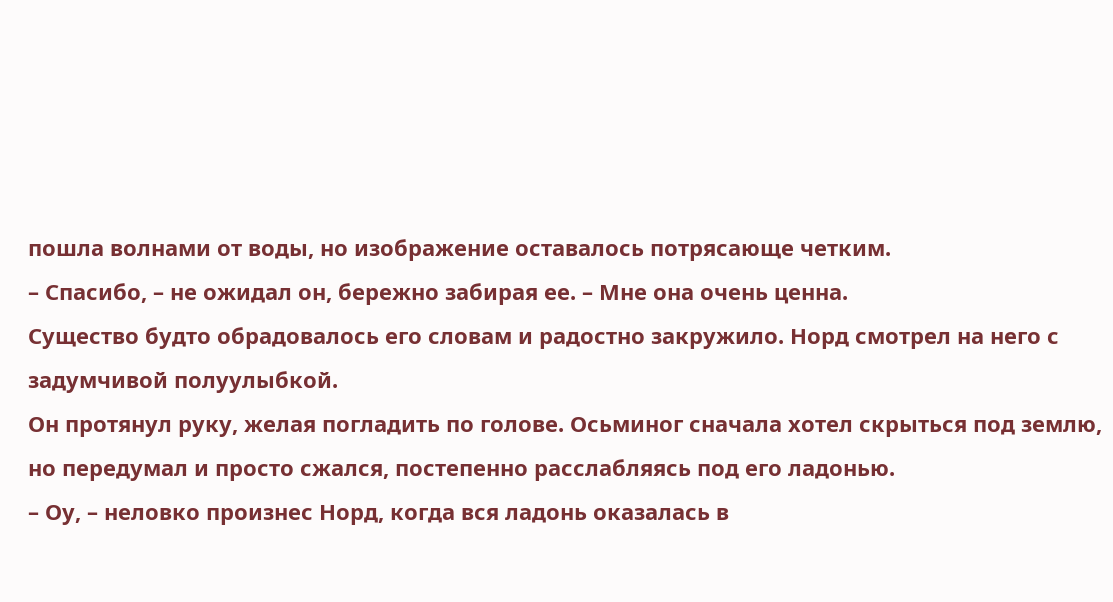пошла волнами от воды, но изображение оставалось потрясающе четким.
– Спасибо, – не ожидал он, бережно забирая ее. – Мне она очень ценна.
Существо будто обрадовалось его словам и радостно закружило. Норд смотрел на него с задумчивой полуулыбкой.
Он протянул руку, желая погладить по голове. Осьминог сначала хотел скрыться под землю, но передумал и просто сжался, постепенно расслабляясь под его ладонью.
– Оу, – неловко произнес Норд, когда вся ладонь оказалась в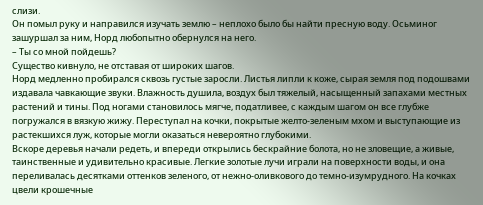слизи.
Он помыл руку и направился изучать землю – неплохо было бы найти пресную воду. Осьминог зашуршал за ним, Норд любопытно обернулся на него.
– Ты со мной пойдешь?
Существо кивнуло, не отставая от широких шагов.
Норд медленно пробирался сквозь густые заросли. Листья липли к коже, сырая земля под подошвами издавала чавкающие звуки. Влажность душила, воздух был тяжелый, насыщенный запахами местных растений и тины. Под ногами становилось мягче, податливее, с каждым шагом он все глубже погружался в вязкую жижу. Переступал на кочки, покрытые желто-зеленым мхом и выступающие из растекшихся луж, которые могли оказаться невероятно глубокими.
Вскоре деревья начали редеть, и впереди открылись бескрайние болота, но не зловещие, а живые, таинственные и удивительно красивые. Легкие золотые лучи играли на поверхности воды, и она переливалась десятками оттенков зеленого, от нежно-оливкового до темно-изумрудного. На кочках цвели крошечные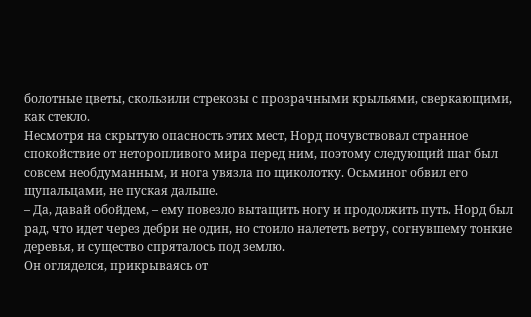болотные цветы, скользили стрекозы с прозрачными крыльями, сверкающими, как стекло.
Несмотря на скрытую опасность этих мест, Норд почувствовал странное спокойствие от неторопливого мира перед ним, поэтому следующий шаг был совсем необдуманным, и нога увязла по щиколотку. Осьминог обвил его щупальцами, не пуская дальше.
– Да, давай обойдем, – ему повезло вытащить ногу и продолжить путь. Норд был рад, что идет через дебри не один, но стоило налететь ветру, согнувшему тонкие деревья, и существо спряталось под землю.
Он огляделся, прикрываясь от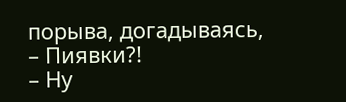порыва, догадываясь,
– Пиявки?!
– Ну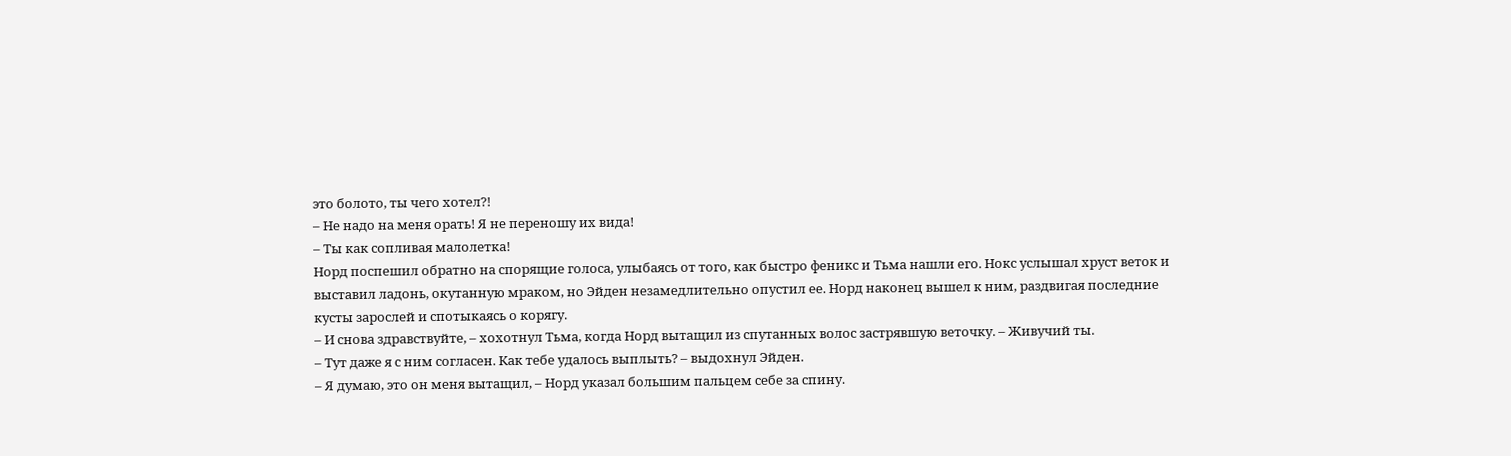это болото, ты чего хотел?!
– Не надо на меня орать! Я не переношу их вида!
– Ты как сопливая малолетка!
Норд поспешил обратно на спорящие голоса, улыбаясь от того, как быстро феникс и Тьма нашли его. Нокс услышал хруст веток и выставил ладонь, окутанную мраком, но Эйден незамедлительно опустил ее. Норд наконец вышел к ним, раздвигая последние кусты зарослей и спотыкаясь о корягу.
– И снова здравствуйте, – хохотнул Тьма, когда Норд вытащил из спутанных волос застрявшую веточку. – Живучий ты.
– Тут даже я с ним согласен. Как тебе удалось выплыть? – выдохнул Эйден.
– Я думаю, это он меня вытащил, – Норд указал большим пальцем себе за спину.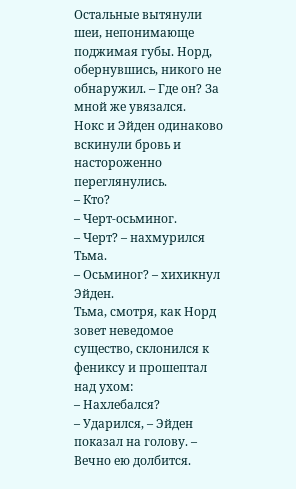Остальные вытянули шеи, непонимающе поджимая губы. Норд, обернувшись, никого не обнаружил. – Где он? За мной же увязался.
Нокс и Эйден одинаково вскинули бровь и настороженно переглянулись.
– Кто?
– Черт-осьминог.
– Черт? – нахмурился Тьма.
– Осьминог? – хихикнул Эйден.
Тьма, смотря, как Норд зовет неведомое существо, склонился к фениксу и прошептал над ухом:
– Нахлебался?
– Ударился, – Эйден показал на голову. – Вечно ею долбится.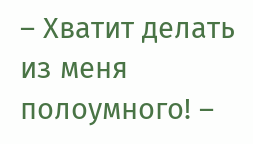– Хватит делать из меня полоумного! –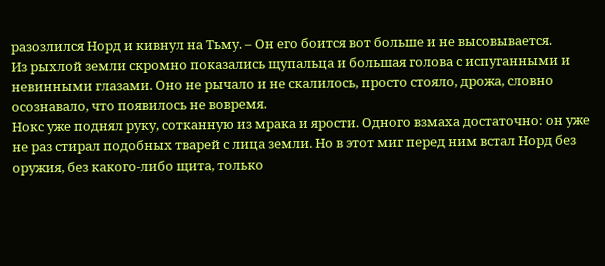разозлился Норд и кивнул на Тьму. – Он его боится вот больше и не высовывается.
Из рыхлой земли скромно показались щупальца и большая голова с испуганными и невинными глазами. Оно не рычало и не скалилось, просто стояло, дрожа, словно осознавало, что появилось не вовремя.
Нокс уже поднял руку, сотканную из мрака и ярости. Одного взмаха достаточно: он уже не раз стирал подобных тварей с лица земли. Но в этот миг перед ним встал Норд без оружия, без какого-либо щита, только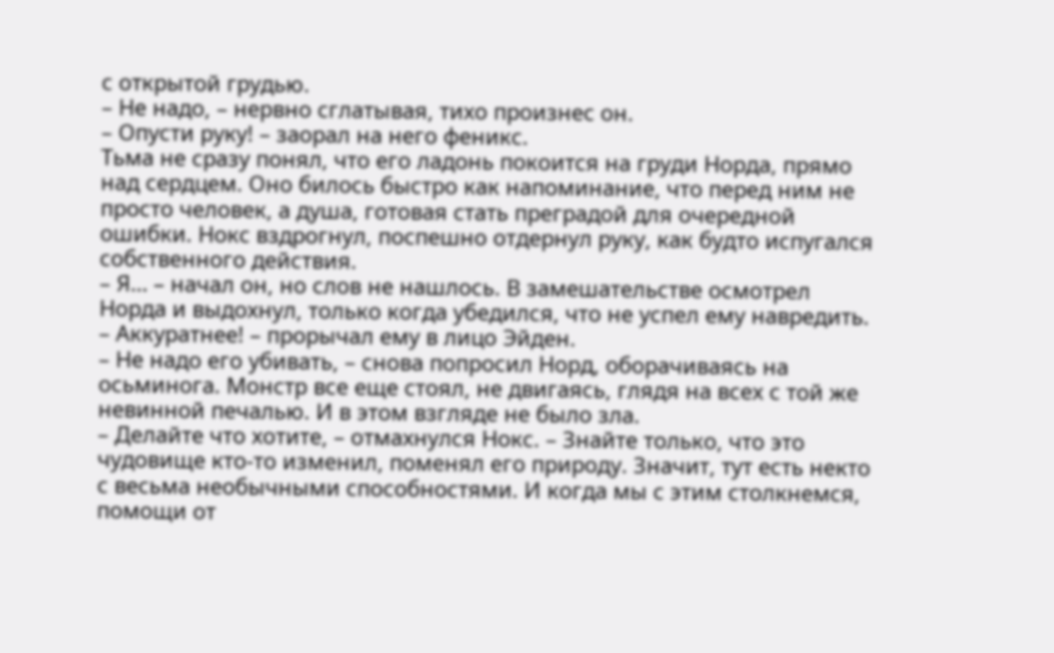с открытой грудью.
– Не надо, – нервно сглатывая, тихо произнес он.
– Опусти руку! – заорал на него феникс.
Тьма не сразу понял, что его ладонь покоится на груди Норда, прямо над сердцем. Оно билось быстро как напоминание, что перед ним не просто человек, а душа, готовая стать преградой для очередной ошибки. Нокс вздрогнул, поспешно отдернул руку, как будто испугался собственного действия.
– Я… – начал он, но слов не нашлось. В замешательстве осмотрел Норда и выдохнул, только когда убедился, что не успел ему навредить.
– Аккуратнее! – прорычал ему в лицо Эйден.
– Не надо его убивать, – снова попросил Норд, оборачиваясь на осьминога. Монстр все еще стоял, не двигаясь, глядя на всех с той же невинной печалью. И в этом взгляде не было зла.
– Делайте что хотите, – отмахнулся Нокс. – Знайте только, что это чудовище кто-то изменил, поменял его природу. Значит, тут есть некто с весьма необычными способностями. И когда мы с этим столкнемся, помощи от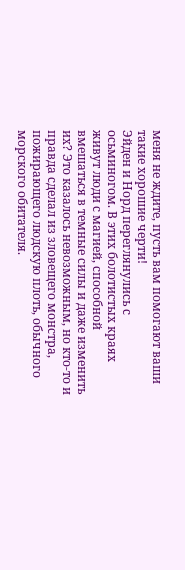меня не ждите, пусть вам помогают ваши такие хорошие черти!
Эйден и Норд переглянулись с осьминогом. В этих болотистых краях живут люди с магией, способной вмешаться в темные силы и даже изменить их? Это казалось невозможным, но кто-то и правда сделал из зловещего монстра, пожирающего людскую плоть, обычного морского обитателя.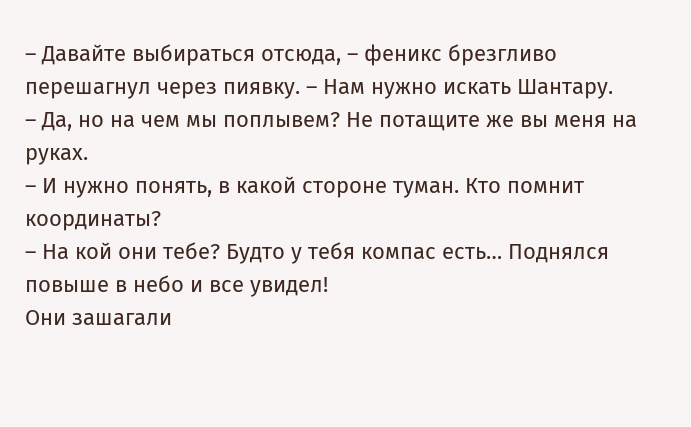– Давайте выбираться отсюда, – феникс брезгливо перешагнул через пиявку. – Нам нужно искать Шантару.
– Да, но на чем мы поплывем? Не потащите же вы меня на руках.
– И нужно понять, в какой стороне туман. Кто помнит координаты?
– На кой они тебе? Будто у тебя компас есть… Поднялся повыше в небо и все увидел!
Они зашагали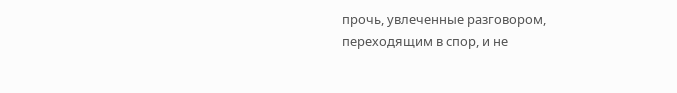прочь, увлеченные разговором, переходящим в спор, и не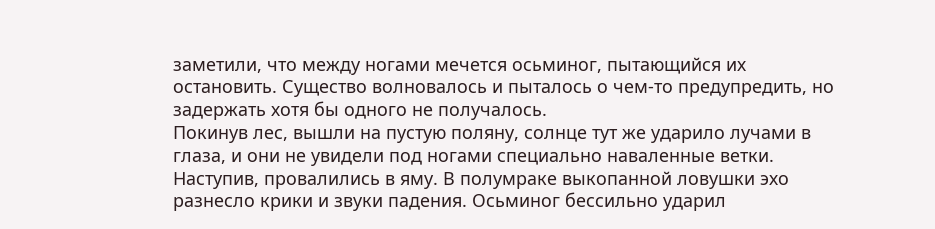заметили, что между ногами мечется осьминог, пытающийся их остановить. Существо волновалось и пыталось о чем-то предупредить, но задержать хотя бы одного не получалось.
Покинув лес, вышли на пустую поляну, солнце тут же ударило лучами в глаза, и они не увидели под ногами специально наваленные ветки. Наступив, провалились в яму. В полумраке выкопанной ловушки эхо разнесло крики и звуки падения. Осьминог бессильно ударил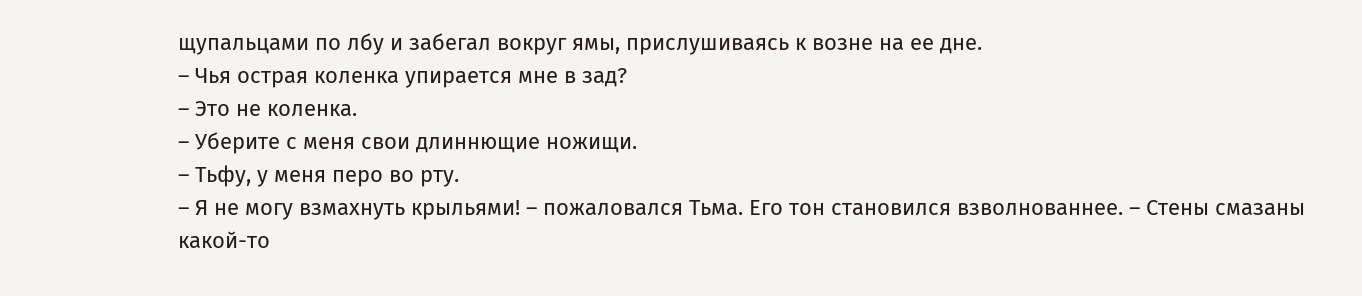щупальцами по лбу и забегал вокруг ямы, прислушиваясь к возне на ее дне.
– Чья острая коленка упирается мне в зад?
– Это не коленка.
– Уберите с меня свои длиннющие ножищи.
– Тьфу, у меня перо во рту.
– Я не могу взмахнуть крыльями! – пожаловался Тьма. Его тон становился взволнованнее. – Стены смазаны какой-то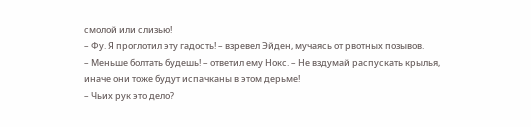смолой или слизью!
– Фу. Я проглотил эту гадость! – взревел Эйден, мучаясь от рвотных позывов.
– Меньше болтать будешь! – ответил ему Нокс. – Не вздумай распускать крылья, иначе они тоже будут испачканы в этом дерьме!
– Чьих рук это дело?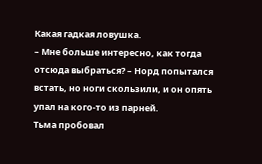Какая гадкая ловушка.
– Мне больше интересно, как тогда отсюда выбраться? – Норд попытался встать, но ноги скользили, и он опять упал на кого-то из парней.
Тьма пробовал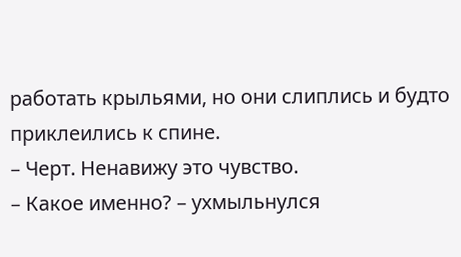работать крыльями, но они слиплись и будто приклеились к спине.
– Черт. Ненавижу это чувство.
– Какое именно? – ухмыльнулся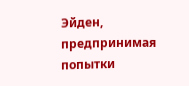Эйден, предпринимая попытки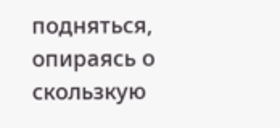подняться, опираясь о скользкую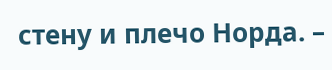стену и плечо Норда. –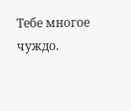Тебе многое чуждо.